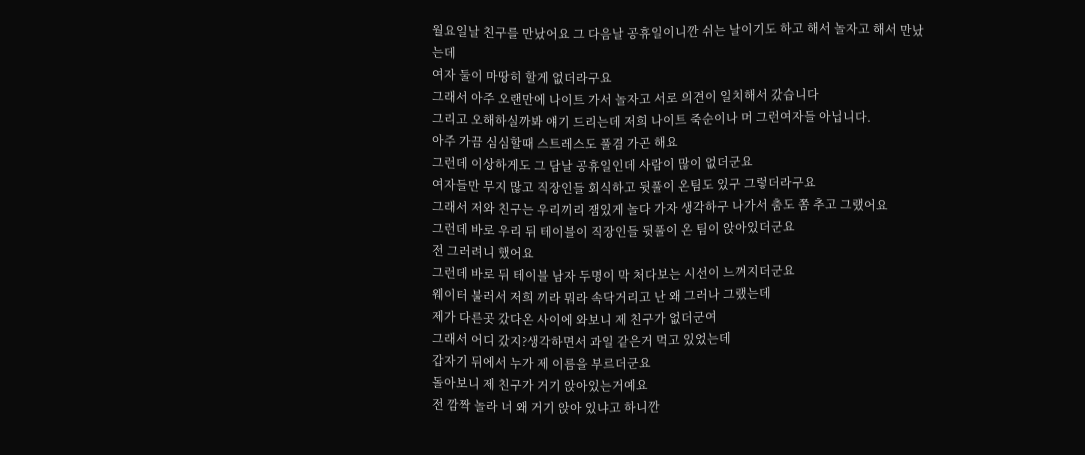월요일날 친구를 만났어요 그 다음날 공휴일이니깐 쉬는 날이기도 하고 해서 놀자고 해서 만났는데
여자 둘이 마땅히 할게 없더라구요
그래서 아주 오랜만에 나이트 가서 놀자고 서로 의견이 일치해서 갔습니다
그리고 오해하실까봐 얘기 드리는데 저희 나이트 죽순이나 머 그런여자들 아닙니다.
아주 가끔 심심할때 스트레스도 풀겸 가곤 해요
그런데 이상하게도 그 담날 공휴일인데 사람이 많이 없더군요
여자들만 무지 많고 직장인들 회식하고 뒷풀이 온팀도 있구 그렇더라구요
그래서 저와 친구는 우리끼리 잼있게 놀다 가자 생각하구 나가서 춤도 쫌 추고 그랬어요
그런데 바로 우리 뒤 테이블이 직장인들 뒷풀이 온 팀이 앉아있더군요
전 그러려니 했어요
그런데 바로 뒤 테이블 남자 두명이 막 처다보는 시선이 느껴지더군요
웨이터 불러서 저희 끼라 뭐라 속닥거리고 난 왜 그러나 그랬는데
제가 다른곳 갔다온 사이에 와보니 제 친구가 없더군여
그래서 어디 갔지?생각하면서 과일 같은거 먹고 있었는데
갑자기 뒤에서 누가 제 이름을 부르더군요
돌아보니 제 친구가 거기 앉아있는거예요
전 깜짝 놀라 너 왜 거기 앉아 있냐고 하니깐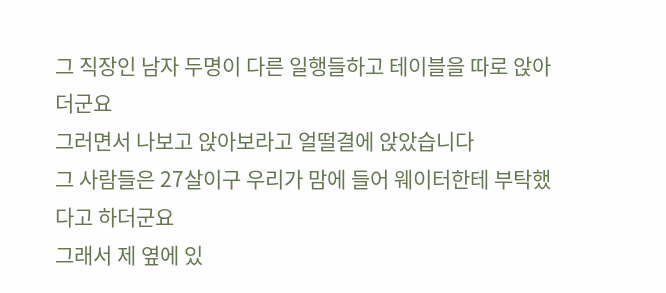그 직장인 남자 두명이 다른 일행들하고 테이블을 따로 앉아더군요
그러면서 나보고 앉아보라고 얼떨결에 앉았습니다
그 사람들은 27살이구 우리가 맘에 들어 웨이터한테 부탁했다고 하더군요
그래서 제 옆에 있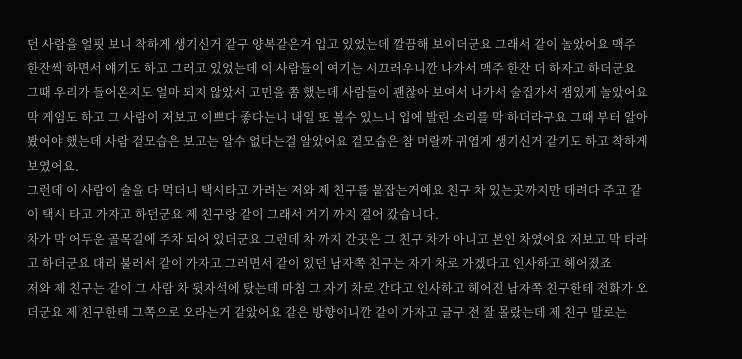던 사람을 얼핏 보니 착하게 생기신거 같구 양복같은거 입고 있었는데 깔끔해 보이더군요 그래서 같이 놀았어요 맥주 한잔씩 하면서 얘기도 하고 그러고 있었는데 이 사람들이 여기는 시끄러우니깐 나가서 맥주 한잔 더 하자고 하더군요 그때 우리가 들어온지도 얼마 되지 않았서 고민을 쫌 했는데 사람들이 괜찮아 보여서 나가서 술집가서 잼있게 놀았어요 막 게임도 하고 그 사람이 저보고 이쁘다 좋다는니 내일 또 볼수 있느니 입에 발린 소리를 막 하더라구요 그때 부터 알아 봤어야 했는데 사람 겉모습은 보고는 알수 없다는걸 알았어요 겉모습은 참 머랄까 귀엽게 생기신거 같기도 하고 착하게 보였어요.
그런데 이 사람이 술을 다 먹더니 택시타고 가려는 저와 제 친구를 붙잡는거예요 친구 차 있는곳까지만 데려다 주고 같이 택시 타고 가자고 하던군요 제 친구랑 같이 그래서 거기 까지 걸어 갔습니다.
차가 막 어두운 골목길에 주차 되어 있더군요 그런데 차 까지 간곳은 그 친구 차가 아니고 본인 차였어요 저보고 막 타라고 하더군요 대리 불러서 같이 가자고 그러면서 같이 있던 남자쪽 친구는 자기 차로 가겠다고 인사하고 헤어졌죠
저와 제 친구는 같이 그 사람 차 뒷자석에 탔는데 마침 그 자기 차로 간다고 인사하고 헤어진 남자쪽 친구한테 전화가 오더군요 제 친구한테 그쪽으로 오라는거 같았어요 같은 방향이니깐 같이 가자고 글구 전 잘 몰랐는데 제 친구 말로는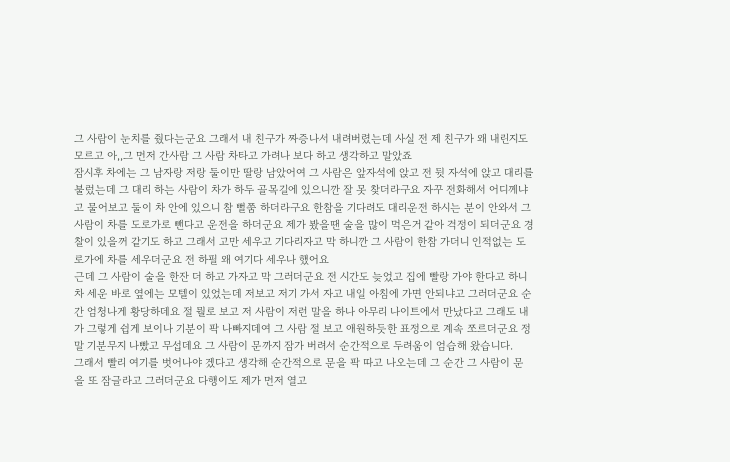그 사람이 눈치를 줬다는군요 그래서 내 친구가 짜증나서 내려버렸는데 사실 전 제 친구가 왜 내린지도 모르고 아,,그 먼저 간사람 그 사람 차타고 가려나 보다 하고 생각하고 말았죠
잠시후 차에는 그 남자랑 저랑 둘이만 딸랑 남았어여 그 사람은 앞자석에 앉고 전 뒷 자석에 앉고 대리를 불렀는데 그 대리 하는 사람이 차가 하두 골목길에 있으니깐 잘 못 찾더라구요 자꾸 전화해서 어디께냐고 물어보고 둘이 차 안에 있으니 참 뻘쭘 하더라구요 한참을 기다려도 대리운전 하시는 분이 안와서 그 사람이 차를 도로가로 뺀다고 운전을 하더군요 제가 봤을땐 술을 많이 먹은거 같아 걱정이 되더군요 경찰이 있을꺼 같기도 하고 그래서 고만 세우고 기다리자고 막 하니깐 그 사람이 한참 가더니 인적없는 도로가에 차를 세우더군요 전 하필 왜 여기다 세우나 했어요
근데 그 사람이 술을 한잔 더 하고 가자고 막 그러더군요 전 시간도 늦었고 집에 빨랑 가야 한다고 하니 차 세운 바로 옆에는 모텔이 있었는데 저보고 저기 가서 자고 내일 아침에 가면 안되냐고 그러더군요 순간 엄청나게 황당하데요 절 뭘로 보고 저 사람이 저런 말을 하나 아무리 나이트에서 만났다고 그래도 내가 그렇게 쉽게 보이나 기분이 팍 나빠지데여 그 사람 절 보고 애원하듯한 표정으로 계속 쪼르더군요 정말 기분무지 나빴고 무섭데요 그 사람이 문까지 잠가 버려서 순간적으로 두려움이 엄습해 왔습니다.
그래서 빨리 여기를 벗어나야 겠다고 생각해 순간적으로 문을 팍 따고 나오는데 그 순간 그 사람이 문을 또 잠글라고 그러더군요 다행이도 제가 먼저 열고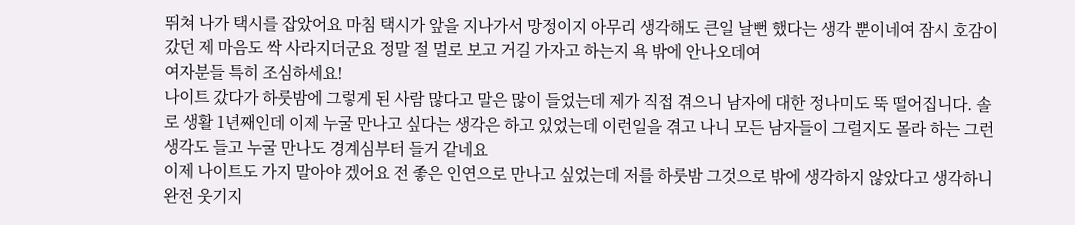뛰쳐 나가 택시를 잡았어요 마침 택시가 앞을 지나가서 망정이지 아무리 생각해도 큰일 날뻔 했다는 생각 뿐이네여 잠시 호감이 갔던 제 마음도 싹 사라지더군요 정말 절 멀로 보고 거길 가자고 하는지 욕 밖에 안나오데여
여자분들 특히 조심하세요!
나이트 갔다가 하룻밤에 그렇게 된 사람 많다고 말은 많이 들었는데 제가 직접 겪으니 남자에 대한 정나미도 뚝 떨어집니다. 솔로 생활 1년째인데 이제 누굴 만나고 싶다는 생각은 하고 있었는데 이런일을 겪고 나니 모든 남자들이 그럴지도 몰라 하는 그런생각도 들고 누굴 만나도 경계심부터 들거 같네요
이제 나이트도 가지 말아야 겠어요 전 좋은 인연으로 만나고 싶었는데 저를 하룻밤 그것으로 밖에 생각하지 않았다고 생각하니 완전 웃기지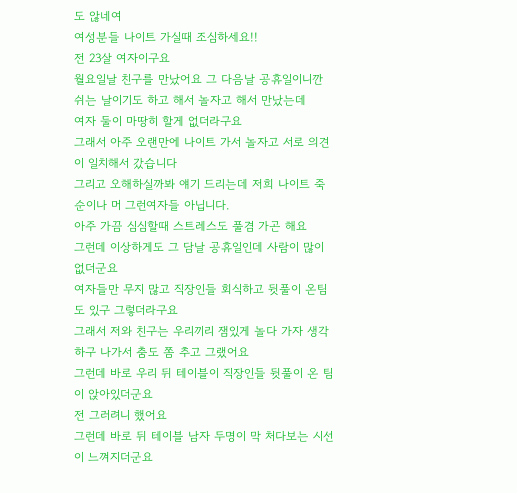도 않네여
여성분들 나이트 가실때 조심하세요!!
전 23살 여자이구요
월요일날 친구를 만났어요 그 다음날 공휴일이니깐 쉬는 날이기도 하고 해서 놀자고 해서 만났는데
여자 둘이 마땅히 할게 없더라구요
그래서 아주 오랜만에 나이트 가서 놀자고 서로 의견이 일치해서 갔습니다
그리고 오해하실까봐 얘기 드리는데 저희 나이트 죽순이나 머 그런여자들 아닙니다.
아주 가끔 심심할때 스트레스도 풀겸 가곤 해요
그런데 이상하게도 그 담날 공휴일인데 사람이 많이 없더군요
여자들만 무지 많고 직장인들 회식하고 뒷풀이 온팀도 있구 그렇더라구요
그래서 저와 친구는 우리끼리 잼있게 놀다 가자 생각하구 나가서 춤도 쫌 추고 그랬어요
그런데 바로 우리 뒤 테이블이 직장인들 뒷풀이 온 팀이 앉아있더군요
전 그러려니 했어요
그런데 바로 뒤 테이블 남자 두명이 막 처다보는 시선이 느껴지더군요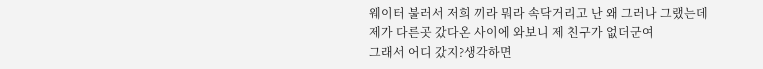웨이터 불러서 저희 끼라 뭐라 속닥거리고 난 왜 그러나 그랬는데
제가 다른곳 갔다온 사이에 와보니 제 친구가 없더군여
그래서 어디 갔지?생각하면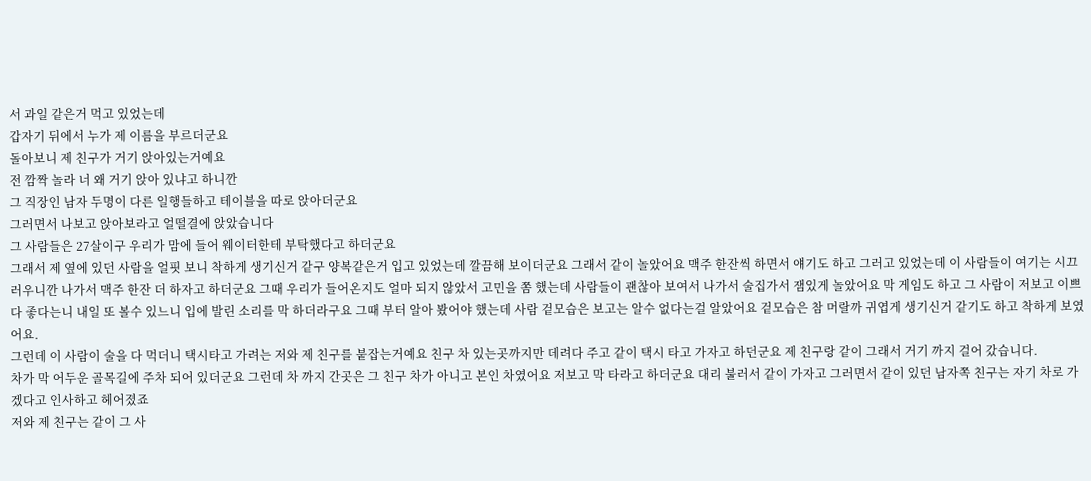서 과일 같은거 먹고 있었는데
갑자기 뒤에서 누가 제 이름을 부르더군요
돌아보니 제 친구가 거기 앉아있는거예요
전 깜짝 놀라 너 왜 거기 앉아 있냐고 하니깐
그 직장인 남자 두명이 다른 일행들하고 테이블을 따로 앉아더군요
그러면서 나보고 앉아보라고 얼떨결에 앉았습니다
그 사람들은 27살이구 우리가 맘에 들어 웨이터한테 부탁했다고 하더군요
그래서 제 옆에 있던 사람을 얼핏 보니 착하게 생기신거 같구 양복같은거 입고 있었는데 깔끔해 보이더군요 그래서 같이 놀았어요 맥주 한잔씩 하면서 얘기도 하고 그러고 있었는데 이 사람들이 여기는 시끄러우니깐 나가서 맥주 한잔 더 하자고 하더군요 그때 우리가 들어온지도 얼마 되지 않았서 고민을 쫌 했는데 사람들이 괜찮아 보여서 나가서 술집가서 잼있게 놀았어요 막 게임도 하고 그 사람이 저보고 이쁘다 좋다는니 내일 또 볼수 있느니 입에 발린 소리를 막 하더라구요 그때 부터 알아 봤어야 했는데 사람 겉모습은 보고는 알수 없다는걸 알았어요 겉모습은 참 머랄까 귀엽게 생기신거 같기도 하고 착하게 보였어요.
그런데 이 사람이 술을 다 먹더니 택시타고 가려는 저와 제 친구를 붙잡는거예요 친구 차 있는곳까지만 데려다 주고 같이 택시 타고 가자고 하던군요 제 친구랑 같이 그래서 거기 까지 걸어 갔습니다.
차가 막 어두운 골목길에 주차 되어 있더군요 그런데 차 까지 간곳은 그 친구 차가 아니고 본인 차였어요 저보고 막 타라고 하더군요 대리 불러서 같이 가자고 그러면서 같이 있던 남자쪽 친구는 자기 차로 가겠다고 인사하고 헤어졌죠
저와 제 친구는 같이 그 사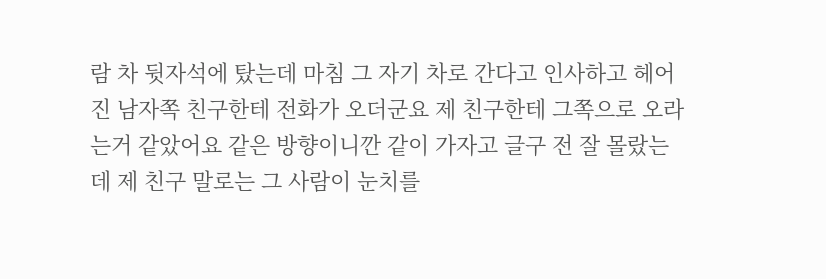람 차 뒷자석에 탔는데 마침 그 자기 차로 간다고 인사하고 헤어진 남자쪽 친구한테 전화가 오더군요 제 친구한테 그쪽으로 오라는거 같았어요 같은 방향이니깐 같이 가자고 글구 전 잘 몰랐는데 제 친구 말로는 그 사람이 눈치를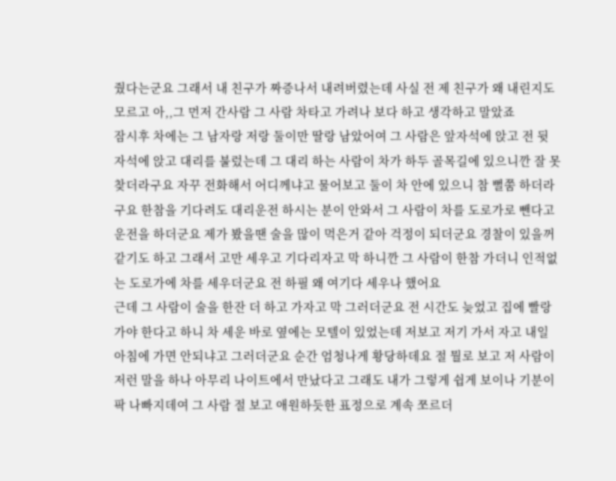줬다는군요 그래서 내 친구가 짜증나서 내려버렸는데 사실 전 제 친구가 왜 내린지도 모르고 아,,그 먼저 간사람 그 사람 차타고 가려나 보다 하고 생각하고 말았죠
잠시후 차에는 그 남자랑 저랑 둘이만 딸랑 남았어여 그 사람은 앞자석에 앉고 전 뒷 자석에 앉고 대리를 불렀는데 그 대리 하는 사람이 차가 하두 골목길에 있으니깐 잘 못 찾더라구요 자꾸 전화해서 어디께냐고 물어보고 둘이 차 안에 있으니 참 뻘쭘 하더라구요 한참을 기다려도 대리운전 하시는 분이 안와서 그 사람이 차를 도로가로 뺀다고 운전을 하더군요 제가 봤을땐 술을 많이 먹은거 같아 걱정이 되더군요 경찰이 있을꺼 같기도 하고 그래서 고만 세우고 기다리자고 막 하니깐 그 사람이 한참 가더니 인적없는 도로가에 차를 세우더군요 전 하필 왜 여기다 세우나 했어요
근데 그 사람이 술을 한잔 더 하고 가자고 막 그러더군요 전 시간도 늦었고 집에 빨랑 가야 한다고 하니 차 세운 바로 옆에는 모텔이 있었는데 저보고 저기 가서 자고 내일 아침에 가면 안되냐고 그러더군요 순간 엄청나게 황당하데요 절 뭘로 보고 저 사람이 저런 말을 하나 아무리 나이트에서 만났다고 그래도 내가 그렇게 쉽게 보이나 기분이 팍 나빠지데여 그 사람 절 보고 애원하듯한 표정으로 계속 쪼르더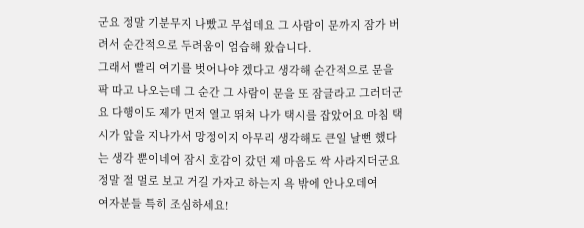군요 정말 기분무지 나빴고 무섭데요 그 사람이 문까지 잠가 버려서 순간적으로 두려움이 엄습해 왔습니다.
그래서 빨리 여기를 벗어나야 겠다고 생각해 순간적으로 문을 팍 따고 나오는데 그 순간 그 사람이 문을 또 잠글라고 그러더군요 다행이도 제가 먼저 열고 뛰쳐 나가 택시를 잡았어요 마침 택시가 앞을 지나가서 망정이지 아무리 생각해도 큰일 날뻔 했다는 생각 뿐이네여 잠시 호감이 갔던 제 마음도 싹 사라지더군요 정말 절 멀로 보고 거길 가자고 하는지 욕 밖에 안나오데여
여자분들 특히 조심하세요!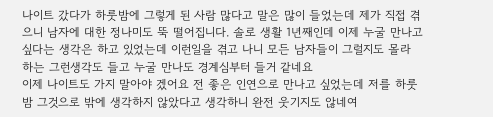나이트 갔다가 하룻밤에 그렇게 된 사람 많다고 말은 많이 들었는데 제가 직접 겪으니 남자에 대한 정나미도 뚝 떨어집니다. 솔로 생활 1년째인데 이제 누굴 만나고 싶다는 생각은 하고 있었는데 이런일을 겪고 나니 모든 남자들이 그럴지도 몰라 하는 그런생각도 들고 누굴 만나도 경계심부터 들거 같네요
이제 나이트도 가지 말아야 겠어요 전 좋은 인연으로 만나고 싶었는데 저를 하룻밤 그것으로 밖에 생각하지 않았다고 생각하니 완전 웃기지도 않네여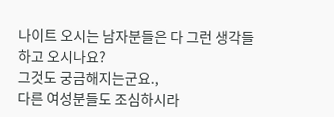나이트 오시는 남자분들은 다 그런 생각들 하고 오시나요?
그것도 궁금해지는군요.,
다른 여성분들도 조심하시라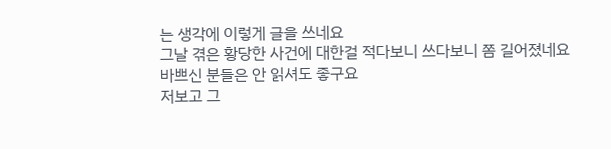는 생각에 이렇게 글을 쓰네요
그날 겪은 황당한 사건에 대한걸 적다보니 쓰다보니 쫌 길어졌네요
바쁘신 분들은 안 읽셔도 좋구요
저보고 그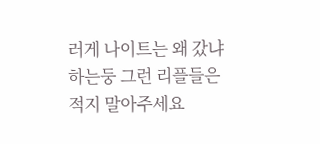러게 나이트는 왜 갔냐 하는둥 그런 리플들은 적지 말아주세요